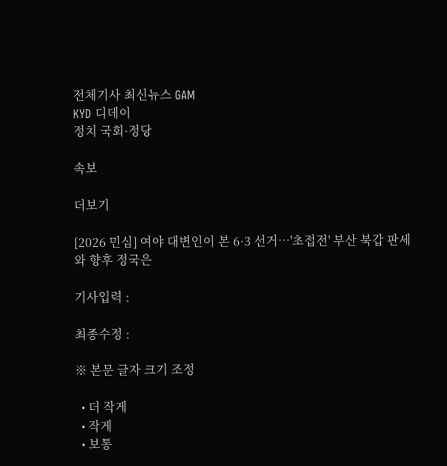전체기사 최신뉴스 GAM
KYD 디데이
정치 국회·정당

속보

더보기

[2026 민심] 여야 대변인이 본 6·3 선거…'초접전' 부산 북갑 판세와 향후 정국은

기사입력 :

최종수정 :

※ 본문 글자 크기 조정

  • 더 작게
  • 작게
  • 보통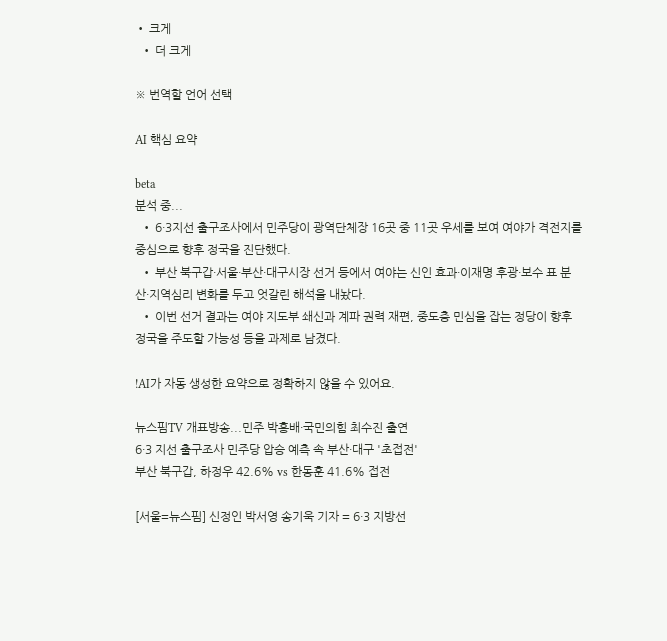• 크게
  • 더 크게

※ 번역할 언어 선택

AI 핵심 요약

beta
분석 중...
  • 6·3지선 출구조사에서 민주당이 광역단체장 16곳 중 11곳 우세를 보여 여야가 격전지를 중심으로 향후 정국을 진단했다.
  • 부산 북구갑·서울·부산·대구시장 선거 등에서 여야는 신인 효과·이재명 후광·보수 표 분산·지역심리 변화를 두고 엇갈린 해석을 내놨다.
  • 이번 선거 결과는 여야 지도부 쇄신과 계파 권력 재편, 중도층 민심을 잡는 정당이 향후 정국을 주도할 가능성 등을 과제로 남겼다.

!AI가 자동 생성한 요약으로 정확하지 않을 수 있어요.

뉴스핌TV 개표방송...민주 박홍배·국민의힘 최수진 출연
6·3 지선 출구조사 민주당 압승 예측 속 부산·대구 '초접전'
부산 북구갑, 하정우 42.6% vs 한동훈 41.6% 접전

[서울=뉴스핌] 신정인 박서영 송기욱 기자 = 6·3 지방선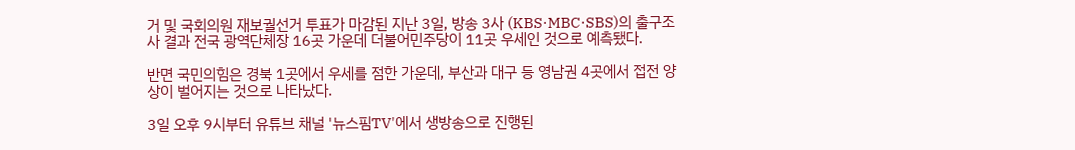거 및 국회의원 재보궐선거 투표가 마감된 지난 3일, 방송 3사 (KBS·MBC·SBS)의 출구조사 결과 전국 광역단체장 16곳 가운데 더불어민주당이 11곳 우세인 것으로 예측됐다.

반면 국민의힘은 경북 1곳에서 우세를 점한 가운데, 부산과 대구 등 영남권 4곳에서 접전 양상이 벌어지는 것으로 나타났다.

3일 오후 9시부터 유튜브 채널 '뉴스핌TV'에서 생방송으로 진행된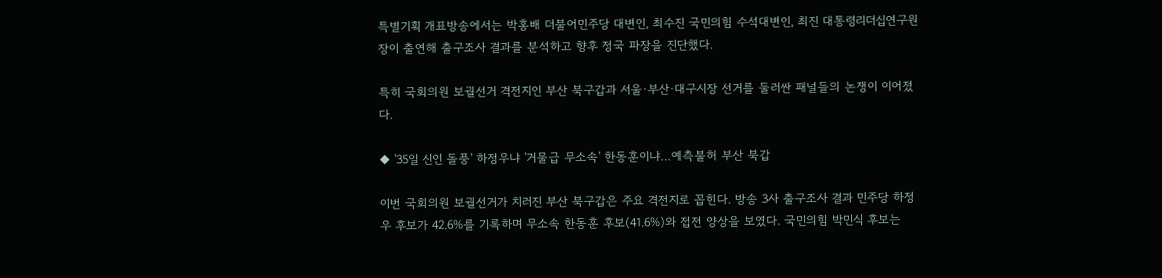특별기획 개표방송에서는 박홍배 더불어민주당 대변인, 최수진 국민의힘 수석대변인, 최진 대통령리더십연구원장이 출연해 출구조사 결과를 분석하고 향후 정국 파장을 진단했다.

특히 국회의원 보궐선거 격전지인 부산 북구갑과 서울·부산·대구시장 선거를 둘러싼 패널들의 논쟁이 이어졌다.

◆ '35일 신인 돌풍' 하정우냐 '거물급 무소속' 한동훈이냐…예측불허 부산 북갑

이번 국회의원 보궐선거가 치러진 부산 북구갑은 주요 격전지로 꼽힌다. 방송 3사 출구조사 결과 민주당 하정우 후보가 42.6%를 기록하며 무소속 한동훈 후보(41.6%)와 접전 양상을 보였다. 국민의힘 박민식 후보는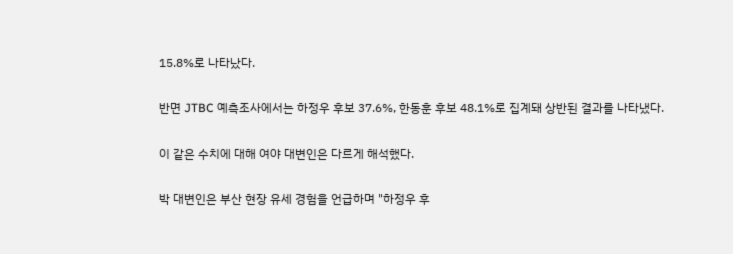15.8%로 나타났다.

반면 JTBC 예측조사에서는 하정우 후보 37.6%, 한동훈 후보 48.1%로 집계돼 상반된 결과를 나타냈다.

이 같은 수치에 대해 여야 대변인은 다르게 해석했다.

박 대변인은 부산 현장 유세 경험을 언급하며 "하정우 후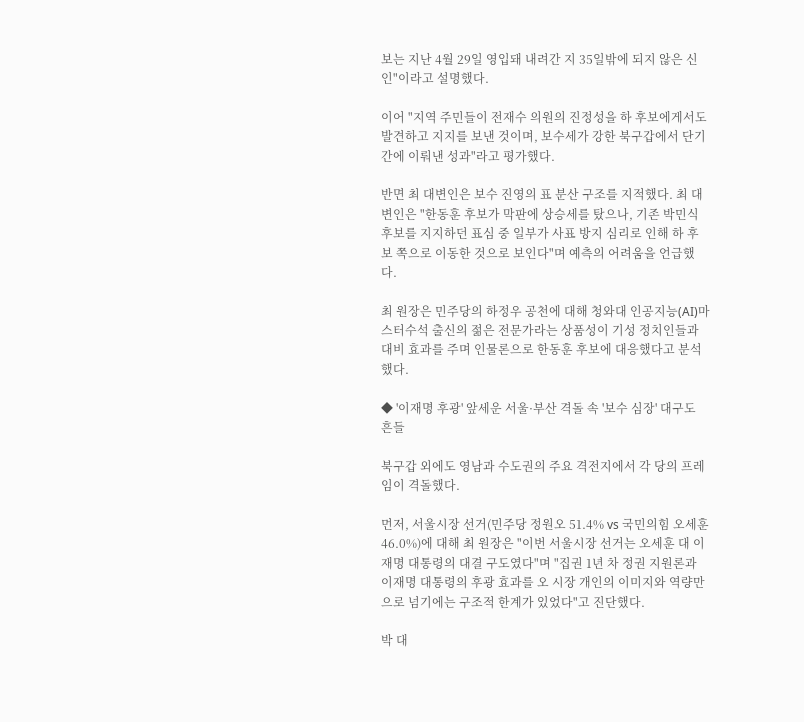보는 지난 4월 29일 영입돼 내려간 지 35일밖에 되지 않은 신인"이라고 설명했다.

이어 "지역 주민들이 전재수 의원의 진정성을 하 후보에게서도 발견하고 지지를 보낸 것이며, 보수세가 강한 북구갑에서 단기간에 이뤄낸 성과"라고 평가했다.

반면 최 대변인은 보수 진영의 표 분산 구조를 지적했다. 최 대변인은 "한동훈 후보가 막판에 상승세를 탔으나, 기존 박민식 후보를 지지하던 표심 중 일부가 사표 방지 심리로 인해 하 후보 쪽으로 이동한 것으로 보인다"며 예측의 어려움을 언급했다.

최 원장은 민주당의 하정우 공천에 대해 청와대 인공지능(AI)마스터수석 출신의 젊은 전문가라는 상품성이 기성 정치인들과 대비 효과를 주며 인물론으로 한동훈 후보에 대응했다고 분석했다.

◆ '이재명 후광' 앞세운 서울·부산 격돌 속 '보수 심장' 대구도 흔들

북구갑 외에도 영남과 수도권의 주요 격전지에서 각 당의 프레임이 격돌했다.

먼저, 서울시장 선거(민주당 정원오 51.4% vs 국민의힘 오세훈 46.0%)에 대해 최 원장은 "이번 서울시장 선거는 오세훈 대 이재명 대통령의 대결 구도였다"며 "집권 1년 차 정권 지원론과 이재명 대통령의 후광 효과를 오 시장 개인의 이미지와 역량만으로 넘기에는 구조적 한계가 있었다"고 진단했다.

박 대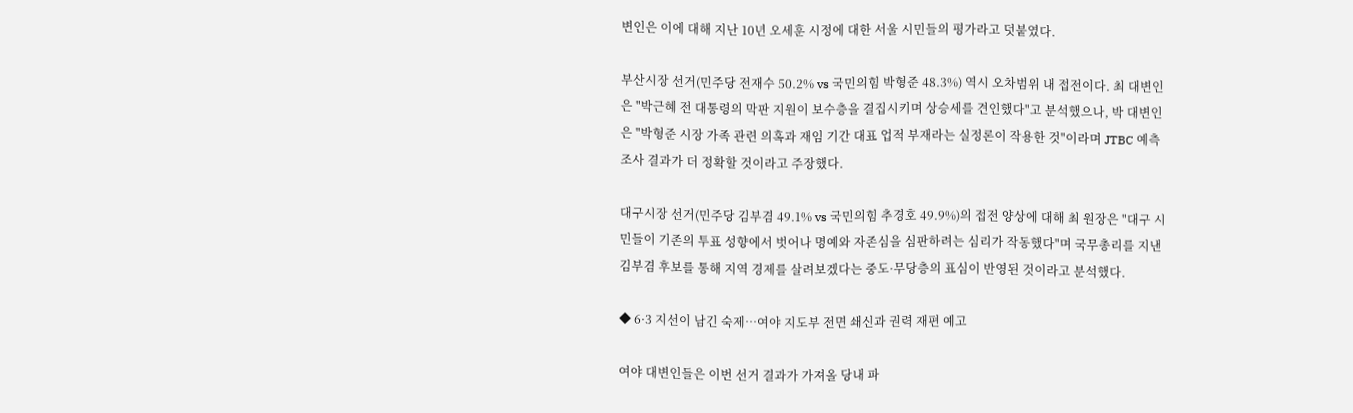변인은 이에 대해 지난 10년 오세훈 시정에 대한 서울 시민들의 평가라고 덧붙였다.

부산시장 선거(민주당 전재수 50.2% vs 국민의힘 박형준 48.3%) 역시 오차범위 내 접전이다. 최 대변인은 "박근혜 전 대통령의 막판 지원이 보수층을 결집시키며 상승세를 견인했다"고 분석했으나, 박 대변인은 "박형준 시장 가족 관련 의혹과 재임 기간 대표 업적 부재라는 실정론이 작용한 것"이라며 JTBC 예측 조사 결과가 더 정확할 것이라고 주장했다.

대구시장 선거(민주당 김부겸 49.1% vs 국민의힘 추경호 49.9%)의 접전 양상에 대해 최 원장은 "대구 시민들이 기존의 투표 성향에서 벗어나 명예와 자존심을 심판하려는 심리가 작동했다"며 국무총리를 지낸 김부겸 후보를 통해 지역 경제를 살려보겠다는 중도·무당층의 표심이 반영된 것이라고 분석했다.

◆ 6·3 지선이 남긴 숙제…여야 지도부 전면 쇄신과 권력 재편 예고

여야 대변인들은 이번 선거 결과가 가져올 당내 파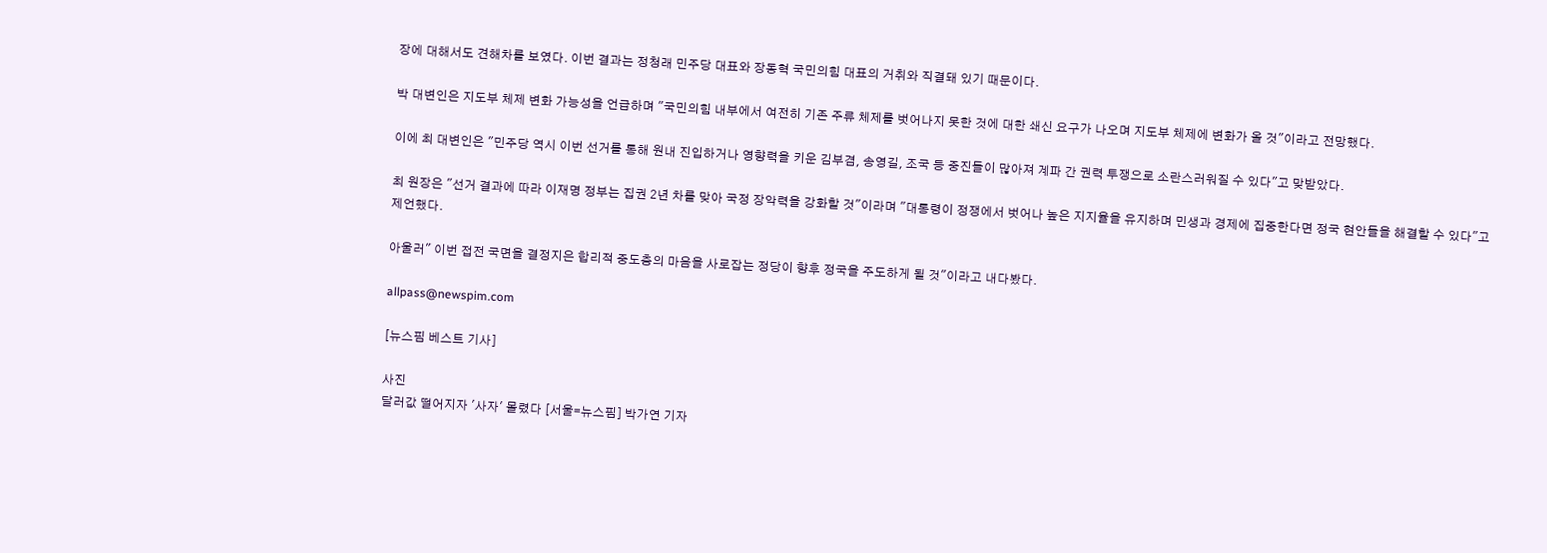장에 대해서도 견해차를 보였다. 이번 결과는 정청래 민주당 대표와 장동혁 국민의힘 대표의 거취와 직결돼 있기 때문이다.

박 대변인은 지도부 체제 변화 가능성을 언급하며 "국민의힘 내부에서 여전히 기존 주류 체제를 벗어나지 못한 것에 대한 쇄신 요구가 나오며 지도부 체제에 변화가 올 것"이라고 전망했다.

이에 최 대변인은 "민주당 역시 이번 선거를 통해 원내 진입하거나 영향력을 키운 김부겸, 송영길, 조국 등 중진들이 많아져 계파 간 권력 투쟁으로 소란스러워질 수 있다"고 맞받았다.

최 원장은 "선거 결과에 따라 이재명 정부는 집권 2년 차를 맞아 국정 장악력을 강화할 것"이라며 "대통령이 정쟁에서 벗어나 높은 지지율을 유지하며 민생과 경제에 집중한다면 정국 현안들을 해결할 수 있다"고 제언했다.

아울러" 이번 접전 국면을 결정지은 합리적 중도층의 마음을 사로잡는 정당이 향후 정국을 주도하게 될 것"이라고 내다봤다.

allpass@newspim.com

[뉴스핌 베스트 기사]

사진
달러값 떨어지자 '사자' 몰렸다 [서울=뉴스핌] 박가연 기자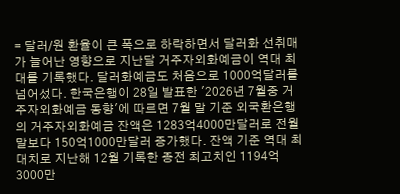= 달러/원 환율이 큰 폭으로 하락하면서 달러화 선취매가 늘어난 영향으로 지난달 거주자외화예금이 역대 최대를 기록했다. 달러화예금도 처음으로 1000억달러를 넘어섰다. 한국은행이 28일 발표한 '2026년 7월중 거주자외화예금 동향'에 따르면 7월 말 기준 외국환은행의 거주자외화예금 잔액은 1283억4000만달러로 전월 말보다 150억1000만달러 증가했다. 잔액 기준 역대 최대치로 지난해 12월 기록한 종전 최고치인 1194억3000만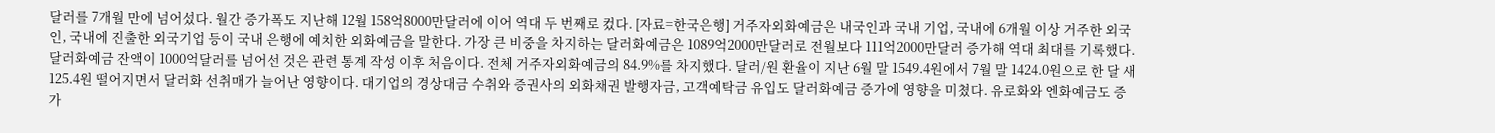달러를 7개월 만에 넘어섰다. 월간 증가폭도 지난해 12월 158억8000만달러에 이어 역대 두 번째로 컸다. [자료=한국은행] 거주자외화예금은 내국인과 국내 기업, 국내에 6개월 이상 거주한 외국인, 국내에 진출한 외국기업 등이 국내 은행에 예치한 외화예금을 말한다. 가장 큰 비중을 차지하는 달러화예금은 1089억2000만달러로 전월보다 111억2000만달러 증가해 역대 최대를 기록했다. 달러화예금 잔액이 1000억달러를 넘어선 것은 관련 통계 작성 이후 처음이다. 전체 거주자외화예금의 84.9%를 차지했다. 달러/원 환율이 지난 6월 말 1549.4원에서 7월 말 1424.0원으로 한 달 새 125.4원 떨어지면서 달러화 선취매가 늘어난 영향이다. 대기업의 경상대금 수취와 증권사의 외화채권 발행자금, 고객예탁금 유입도 달러화예금 증가에 영향을 미쳤다. 유로화와 엔화예금도 증가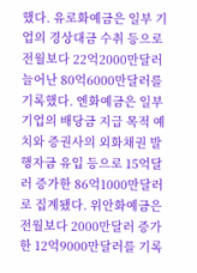했다. 유로화예금은 일부 기업의 경상대금 수취 등으로 전월보다 22억2000만달러 늘어난 80억6000만달러를 기록했다. 엔화예금은 일부 기업의 배당금 지급 목적 예치와 증권사의 외화채권 발행자금 유입 등으로 15억달러 증가한 86억1000만달러로 집계됐다. 위안화예금은 전월보다 2000만달러 증가한 12억9000만달러를 기록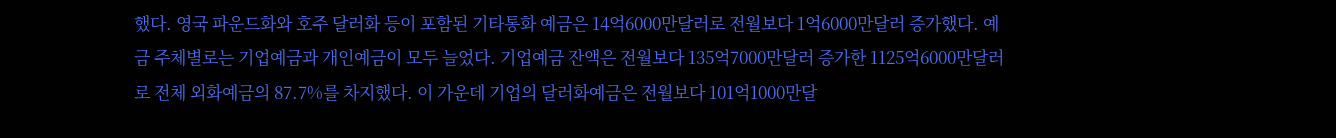했다. 영국 파운드화와 호주 달러화 등이 포함된 기타통화 예금은 14억6000만달러로 전월보다 1억6000만달러 증가했다. 예금 주체별로는 기업예금과 개인예금이 모두 늘었다. 기업예금 잔액은 전월보다 135억7000만달러 증가한 1125억6000만달러로 전체 외화예금의 87.7%를 차지했다. 이 가운데 기업의 달러화예금은 전월보다 101억1000만달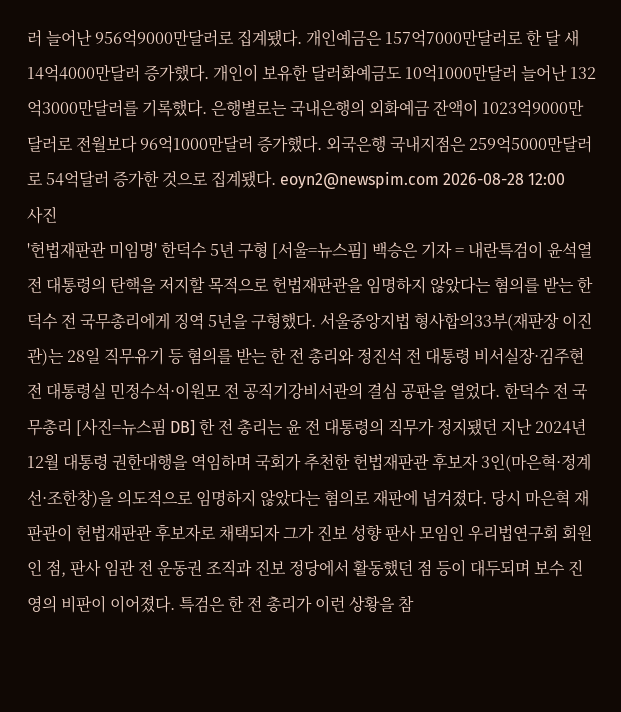러 늘어난 956억9000만달러로 집계됐다. 개인예금은 157억7000만달러로 한 달 새 14억4000만달러 증가했다. 개인이 보유한 달러화예금도 10억1000만달러 늘어난 132억3000만달러를 기록했다. 은행별로는 국내은행의 외화예금 잔액이 1023억9000만달러로 전월보다 96억1000만달러 증가했다. 외국은행 국내지점은 259억5000만달러로 54억달러 증가한 것으로 집계됐다. eoyn2@newspim.com 2026-08-28 12:00
사진
'헌법재판관 미임명' 한덕수 5년 구형 [서울=뉴스핌] 백승은 기자 = 내란특검이 윤석열 전 대통령의 탄핵을 저지할 목적으로 헌법재판관을 임명하지 않았다는 혐의를 받는 한덕수 전 국무총리에게 징역 5년을 구형했다. 서울중앙지법 형사합의33부(재판장 이진관)는 28일 직무유기 등 혐의를 받는 한 전 총리와 정진석 전 대통령 비서실장·김주현 전 대통령실 민정수석·이원모 전 공직기강비서관의 결심 공판을 열었다. 한덕수 전 국무총리 [사진=뉴스핌 DB] 한 전 총리는 윤 전 대통령의 직무가 정지됐던 지난 2024년 12월 대통령 권한대행을 역임하며 국회가 추천한 헌법재판관 후보자 3인(마은혁·정계선·조한창)을 의도적으로 임명하지 않았다는 혐의로 재판에 넘겨졌다. 당시 마은혁 재판관이 헌법재판관 후보자로 채택되자 그가 진보 성향 판사 모임인 우리법연구회 회원인 점, 판사 임관 전 운동권 조직과 진보 정당에서 활동했던 점 등이 대두되며 보수 진영의 비판이 이어졌다. 특검은 한 전 총리가 이런 상황을 참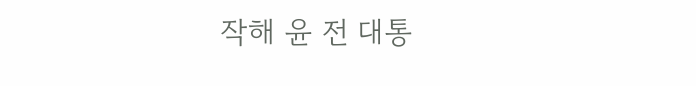작해 윤 전 대통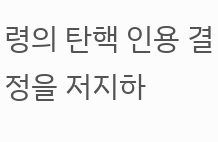령의 탄핵 인용 결정을 저지하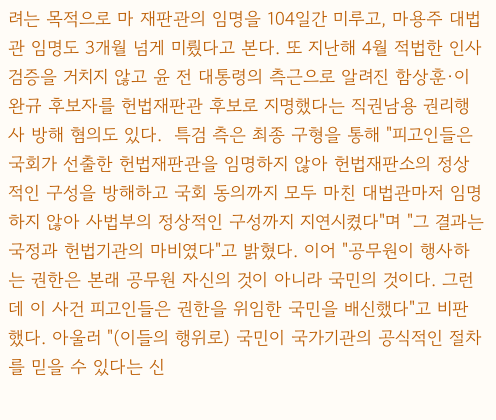려는 목적으로 마 재판관의 임명을 104일간 미루고, 마용주 대법관 임명도 3개월 넘게 미뤘다고 본다. 또 지난해 4월 적법한 인사 검증을 거치지 않고 윤 전 대통령의 측근으로 알려진 함상훈·이완규 후보자를 헌법재판관 후보로 지명했다는 직권남용 권리행사 방해 혐의도 있다.  특검 측은 최종 구형을 통해 "피고인들은 국회가 선출한 헌법재판관을 임명하지 않아 헌법재판소의 정상적인 구성을 방해하고 국회 동의까지 모두 마친 대법관마저 임명하지 않아 사법부의 정상적인 구성까지 지연시켰다"며 "그 결과는 국정과 헌법기관의 마비였다"고 밝혔다. 이어 "공무원이 행사하는 권한은 본래 공무원 자신의 것이 아니라 국민의 것이다. 그런데 이 사건 피고인들은 권한을 위임한 국민을 배신했다"고 비판했다. 아울러 "(이들의 행위로) 국민이 국가기관의 공식적인 절차를 믿을 수 있다는 신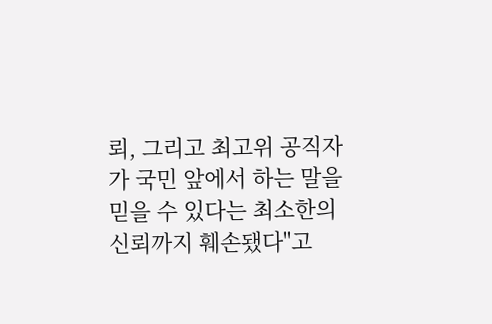뢰, 그리고 최고위 공직자가 국민 앞에서 하는 말을 믿을 수 있다는 최소한의 신뢰까지 훼손됐다"고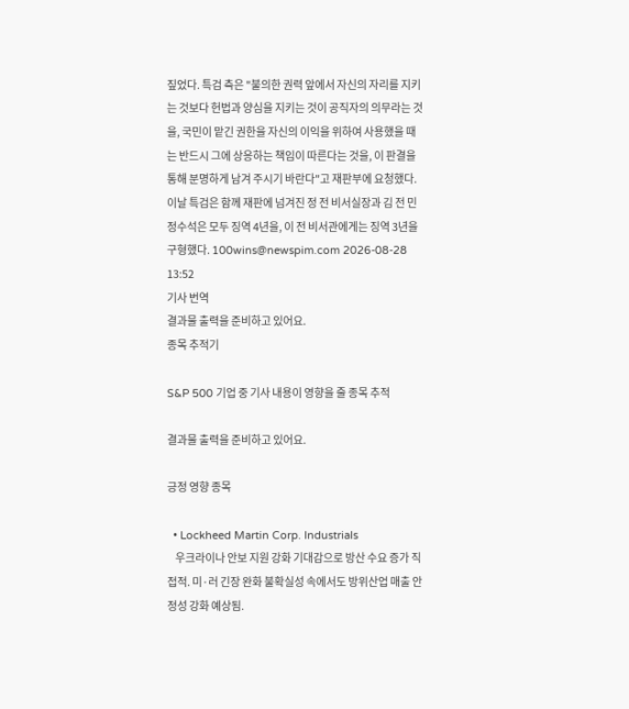짚었다. 특검 측은 "불의한 권력 앞에서 자신의 자리를 지키는 것보다 헌법과 양심을 지키는 것이 공직자의 의무라는 것을, 국민이 맡긴 권한을 자신의 이익을 위하여 사용했을 때는 반드시 그에 상응하는 책임이 따른다는 것을, 이 판결을 통해 분명하게 남겨 주시기 바란다"고 재판부에 요청했다. 이날 특검은 함께 재판에 넘겨진 정 전 비서실장과 김 전 민정수석은 모두 징역 4년을, 이 전 비서관에게는 징역 3년을 구형했다. 100wins@newspim.com 2026-08-28 13:52
기사 번역
결과물 출력을 준비하고 있어요.
종목 추적기

S&P 500 기업 중 기사 내용이 영향을 줄 종목 추적

결과물 출력을 준비하고 있어요.

긍정 영향 종목

  • Lockheed Martin Corp. Industrials
    우크라이나 안보 지원 강화 기대감으로 방산 수요 증가 직접적. 미·러 긴장 완화 불확실성 속에서도 방위산업 매출 안정성 강화 예상됨.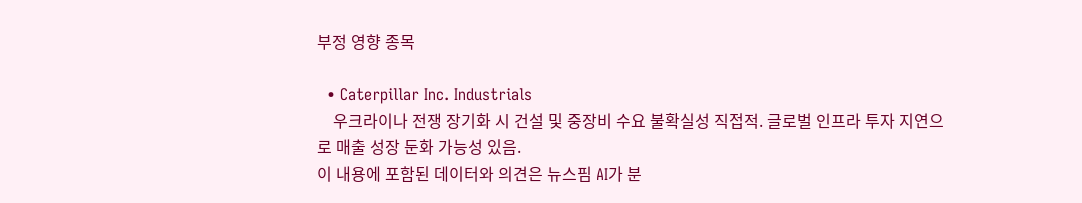부정 영향 종목

  • Caterpillar Inc. Industrials
    우크라이나 전쟁 장기화 시 건설 및 중장비 수요 불확실성 직접적. 글로벌 인프라 투자 지연으로 매출 성장 둔화 가능성 있음.
이 내용에 포함된 데이터와 의견은 뉴스핌 AI가 분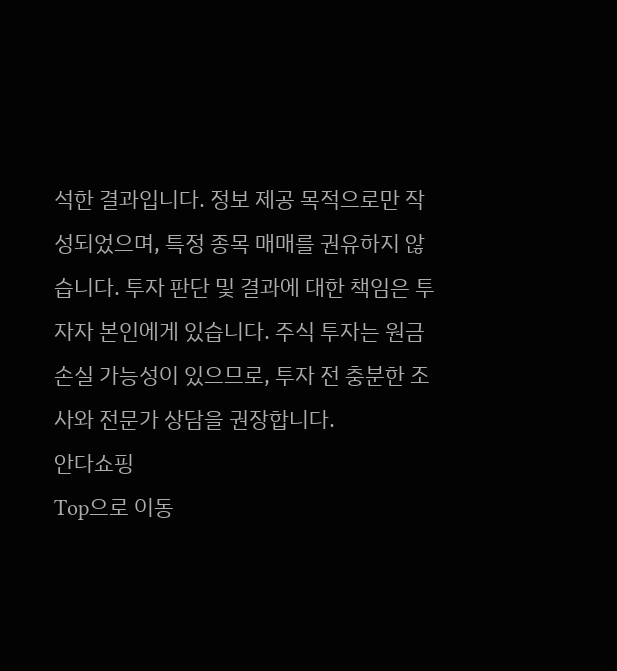석한 결과입니다. 정보 제공 목적으로만 작성되었으며, 특정 종목 매매를 권유하지 않습니다. 투자 판단 및 결과에 대한 책임은 투자자 본인에게 있습니다. 주식 투자는 원금 손실 가능성이 있으므로, 투자 전 충분한 조사와 전문가 상담을 권장합니다.
안다쇼핑
Top으로 이동